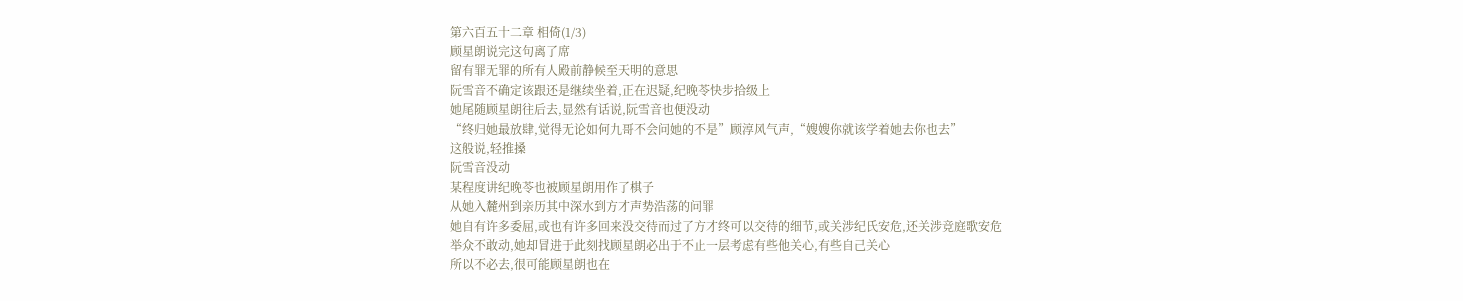第六百五十二章 相倚(1/3)
顾星朗说完这句离了席
留有罪无罪的所有人殿前静候至天明的意思
阮雪音不确定该跟还是继续坐着,正在迟疑,纪晚苓快步拾级上
她尾随顾星朗往后去,显然有话说,阮雪音也便没动
“终归她最放肆,觉得无论如何九哥不会问她的不是”顾淳风气声,“嫂嫂你就该学着她去你也去”
这般说,轻推搡
阮雪音没动
某程度讲纪晚苓也被顾星朗用作了棋子
从她入麓州到亲历其中深水到方才声势浩荡的问罪
她自有许多委屈,或也有许多回来没交待而过了方才终可以交待的细节,或关涉纪氏安危,还关涉竞庭歌安危
举众不敢动,她却冒进于此刻找顾星朗必出于不止一层考虑有些他关心,有些自己关心
所以不必去,很可能顾星朗也在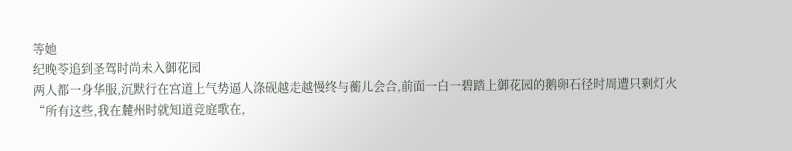等她
纪晚苓追到圣驾时尚未入御花园
两人都一身华服,沉默行在宫道上气势逼人涤砚越走越慢终与蘅儿会合,前面一白一碧踏上御花园的鹅卵石径时周遭只剩灯火
“所有这些,我在麓州时就知道竞庭歌在,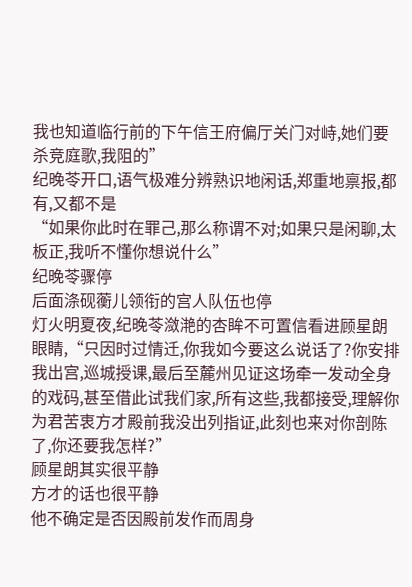我也知道临行前的下午信王府偏厅关门对峙,她们要杀竞庭歌,我阻的”
纪晚苓开口,语气极难分辨熟识地闲话,郑重地禀报,都有,又都不是
“如果你此时在罪己,那么称谓不对;如果只是闲聊,太板正,我听不懂你想说什么”
纪晚苓骤停
后面涤砚蘅儿领衔的宫人队伍也停
灯火明夏夜,纪晚苓潋滟的杏眸不可置信看进顾星朗眼睛,“只因时过情迁,你我如今要这么说话了?你安排我出宫,巡城授课,最后至麓州见证这场牵一发动全身的戏码,甚至借此试我们家,所有这些,我都接受,理解你为君苦衷方才殿前我没出列指证,此刻也来对你剖陈了,你还要我怎样?”
顾星朗其实很平静
方才的话也很平静
他不确定是否因殿前发作而周身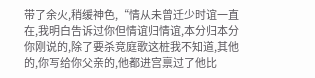带了余火,稍缓神色,“情从未曾迁少时谊一直在,我明白告诉过你但情谊归情谊,本分归本分你刚说的,除了要杀竞庭歌这桩我不知道,其他的,你写给你父亲的,他都进宫禀过了他比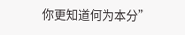你更知道何为本分”